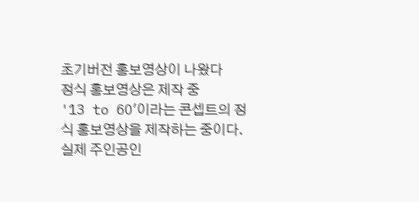초기버전 홍보영상이 나왔다
정식 홍보영상은 제작 중
'13 to 60'이라는 콘셉트의 정식 홍보영상을 제작하는 중이다.
실제 주인공인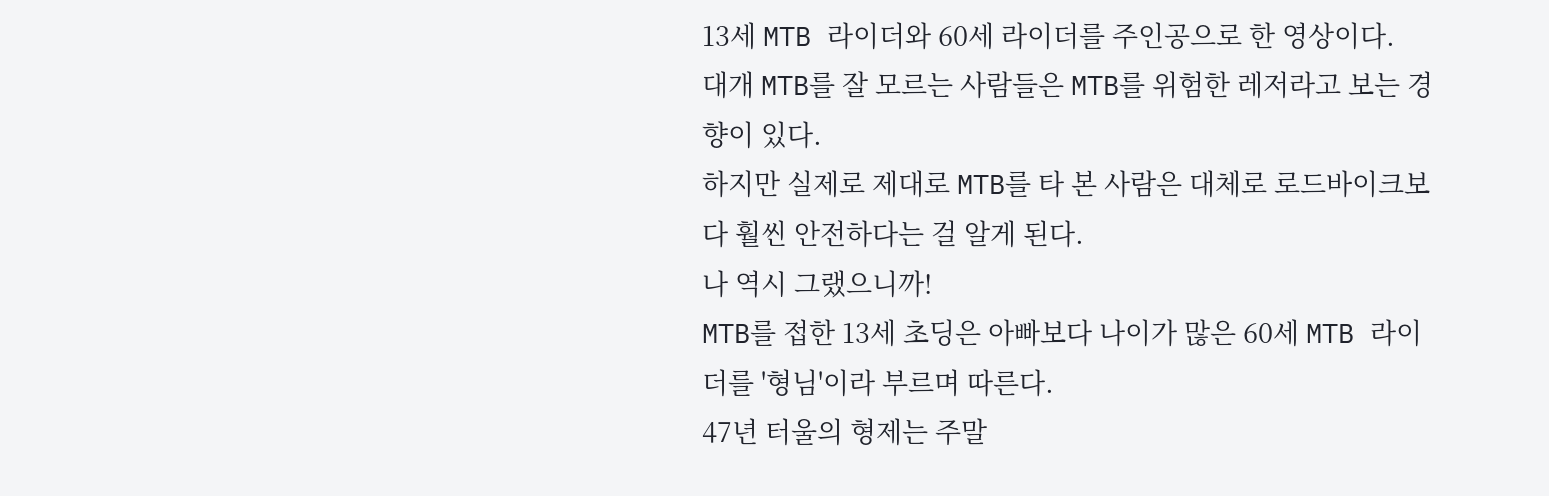13세 MTB 라이더와 60세 라이더를 주인공으로 한 영상이다.
대개 MTB를 잘 모르는 사람들은 MTB를 위험한 레저라고 보는 경향이 있다.
하지만 실제로 제대로 MTB를 타 본 사람은 대체로 로드바이크보다 훨씬 안전하다는 걸 알게 된다.
나 역시 그랬으니까!
MTB를 접한 13세 초딩은 아빠보다 나이가 많은 60세 MTB 라이더를 '형님'이라 부르며 따른다.
47년 터울의 형제는 주말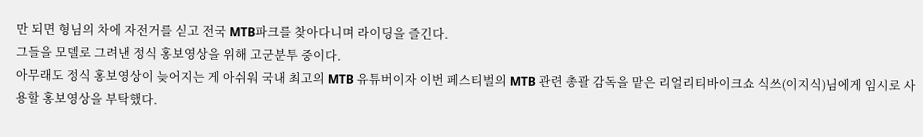만 되면 형님의 차에 자전거를 싣고 전국 MTB파크를 찾아다니며 라이딩을 즐긴다.
그들을 모델로 그려낸 정식 홍보영상을 위해 고군분투 중이다.
아무래도 정식 홍보영상이 늦어지는 게 아쉬워 국내 최고의 MTB 유튜버이자 이번 페스티벌의 MTB 관련 총괄 감독을 맡은 리얼리티바이크쇼 식쓰(이지식)님에게 임시로 사용할 홍보영상을 부탁했다.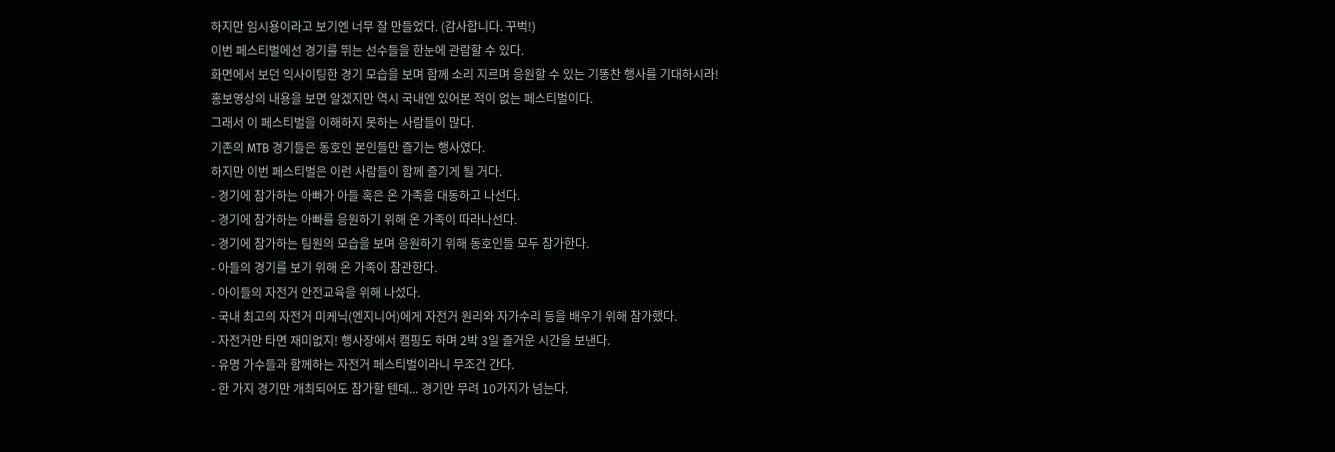하지만 임시용이라고 보기엔 너무 잘 만들었다. (감사합니다. 꾸벅!)
이번 페스티벌에선 경기를 뛰는 선수들을 한눈에 관람할 수 있다.
화면에서 보던 익사이팅한 경기 모습을 보며 함께 소리 지르며 응원할 수 있는 기똥찬 행사를 기대하시라!
홍보영상의 내용을 보면 알겠지만 역시 국내엔 있어본 적이 없는 페스티벌이다.
그래서 이 페스티벌을 이해하지 못하는 사람들이 많다.
기존의 MTB 경기들은 동호인 본인들만 즐기는 행사였다.
하지만 이번 페스티벌은 이런 사람들이 함께 즐기게 될 거다.
- 경기에 참가하는 아빠가 아들 혹은 온 가족을 대동하고 나선다.
- 경기에 참가하는 아빠를 응원하기 위해 온 가족이 따라나선다.
- 경기에 참가하는 팀원의 모습을 보며 응원하기 위해 동호인들 모두 참가한다.
- 아들의 경기를 보기 위해 온 가족이 참관한다.
- 아이들의 자전거 안전교육을 위해 나섰다.
- 국내 최고의 자전거 미케닉(엔지니어)에게 자전거 원리와 자가수리 등을 배우기 위해 참가했다.
- 자전거만 타면 재미없지! 행사장에서 캠핑도 하며 2박 3일 즐거운 시간을 보낸다.
- 유명 가수들과 함께하는 자전거 페스티벌이라니 무조건 간다.
- 한 가지 경기만 개최되어도 참가할 텐데... 경기만 무려 10가지가 넘는다.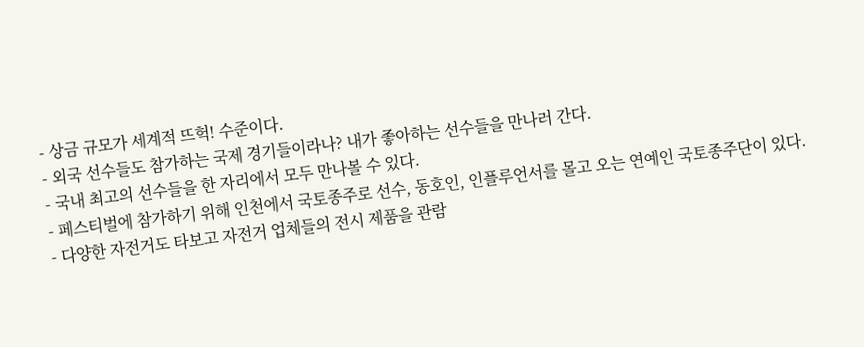- 상금 규모가 세계적 뜨헉! 수준이다.
- 외국 선수들도 참가하는 국제 경기들이라나? 내가 좋아하는 선수들을 만나러 간다.
- 국내 최고의 선수들을 한 자리에서 모두 만나볼 수 있다.
- 페스티벌에 참가하기 위해 인천에서 국토종주로 선수, 동호인, 인플루언서를 몰고 오는 연예인 국토종주단이 있다.
- 다양한 자전거도 타보고 자전거 업체들의 전시 제품을 관람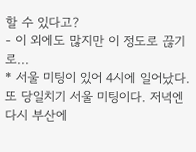할 수 있다고?
- 이 외에도 많지만 이 정도로 끊기로...
* 서울 미팅이 있어 4시에 일어났다. 또 당일치기 서울 미팅이다. 저녁엔 다시 부산에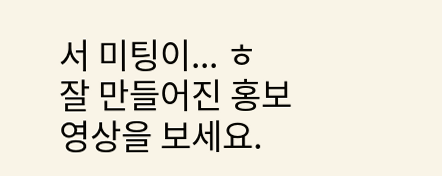서 미팅이... ㅎ
잘 만들어진 홍보영상을 보세요.